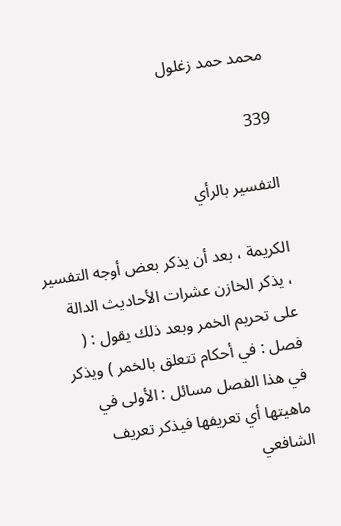محمد حمد زغلول

339

التفسير بالرأي

الكريمة ، بعد أن يذكر بعض أوجه التفسير ، يذكر الخازن عشرات الأحاديث الدالة على تحريم الخمر وبعد ذلك يقول : ( فصل : في أحكام تتعلق بالخمر ) ويذكر في هذا الفصل مسائل : الأولى في ماهيتها أي تعريفها فيذكر تعريف الشافعي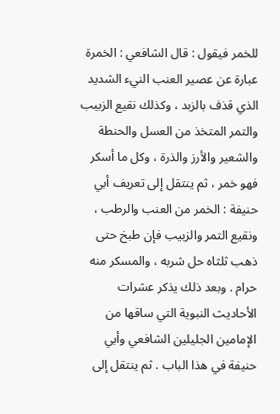للخمر فيقول : قال الشافعي : الخمرة عبارة عن عصير العنب النيء الشديد الذي قذف بالزبد ، وكذلك نقيع الزبيب والتمر المتخذ من العسل والحنطة والشعير والأرز والذرة ، وكل ما أسكر فهو خمر ، ثم ينتقل إلى تعريف أبي حنيفة : الخمر من العنب والرطب ، ونقيع التمر والزبيب فإن طبخ حتى ذهب ثلثاه حل شربه ، والمسكر منه حرام . وبعد ذلك يذكر عشرات الأحاديث النبوية التي ساقها من الإمامين الجليلين الشافعي وأبي حنيفة في هذا الباب . ثم ينتقل إلى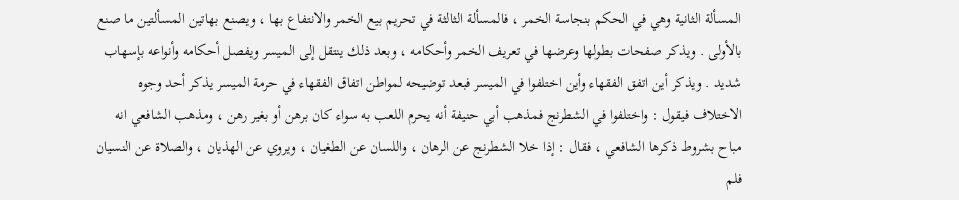المسألة الثانية وهي في الحكم بنجاسة الخمر ، فالمسألة الثالثة في تحريم بيع الخمر والانتفاع بها ، ويصنع بهاتين المسألتين ما صنع بالأولى . ويذكر صفحات بطولها وعرضها في تعريف الخمر وأحكامه ، وبعد ذلك ينتقل إلى الميسر ويفصل أحكامه وأنواعه بإسهاب شديد . ويذكر أين اتفق الفقهاء وأين اختلفوا في الميسر فبعد توضيحه لمواطن اتفاق الفقهاء في حرمة الميسر يذكر أحد وجوه الاختلاف فيقول : واختلفوا في الشطرنج فمذهب أبي حنيفة أنه يحرم اللعب به سواء كان برهن أو بغير رهن ، ومذهب الشافعي انه مباح بشروط ذكرها الشافعي ، فقال : إذا خلا الشطرنج عن الرهان ، واللسان عن الطغيان ، ويروي عن الهذيان ، والصلاة عن النسيان فلم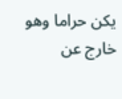يكن حراما وهو خارج عن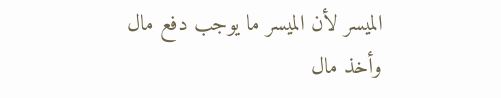الميسر لأن الميسر ما يوجب دفع مال وأخذ مال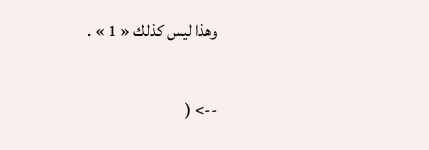وهذا ليس كذلك « 1 » .

--> (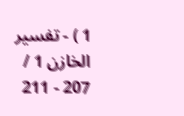1 ) - تفسير الخازن 1 / 207 - 211